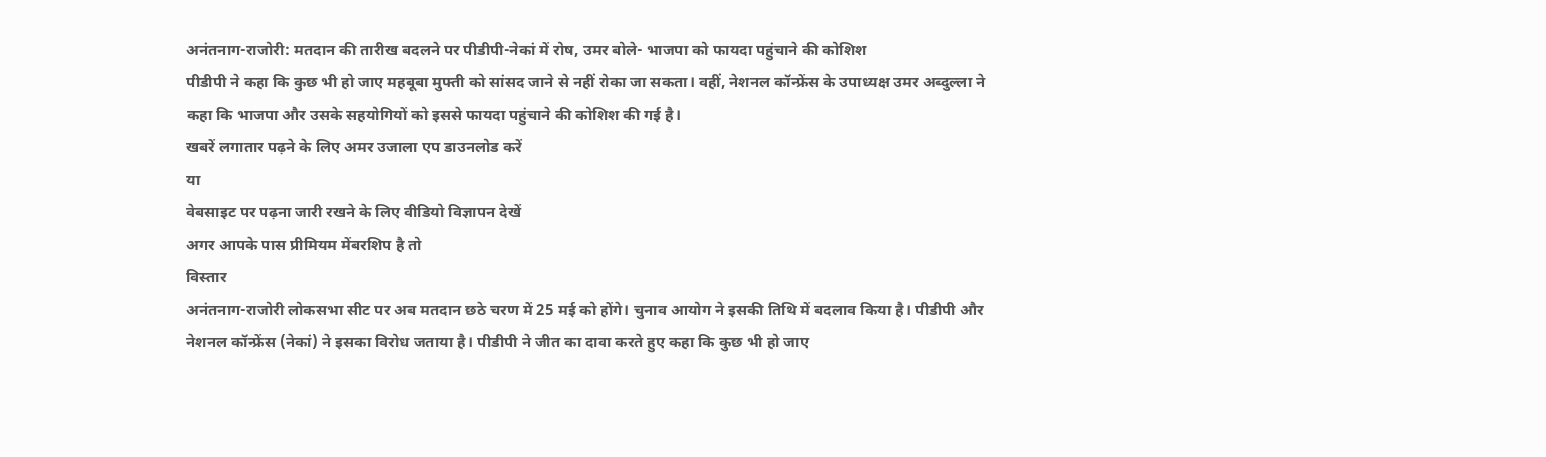अनंतनाग-राजोरी: मतदान की तारीख बदलने पर पीडीपी-नेकां में रोष, उमर बोले- भाजपा को फायदा पहुंचाने की कोशिश
पीडीपी ने कहा कि कुछ भी हो जाए महबूबा मुफ्ती को सांसद जाने से नहीं रोका जा सकता। वहीं, नेशनल कॉन्फ्रेंस के उपाध्यक्ष उमर अब्दुल्ला ने कहा कि भाजपा और उसके सहयोगियों को इससे फायदा पहुंचाने की कोशिश की गई है।
खबरें लगातार पढ़ने के लिए अमर उजाला एप डाउनलोड करें
या
वेबसाइट पर पढ़ना जारी रखने के लिए वीडियो विज्ञापन देखें
अगर आपके पास प्रीमियम मेंबरशिप है तो
विस्तार
अनंतनाग-राजोरी लोकसभा सीट पर अब मतदान छठे चरण में 25 मई को होंगे। चुनाव आयोग ने इसकी तिथि में बदलाव किया है। पीडीपी और नेशनल कॉन्फ्रेंस (नेकां) ने इसका विरोध जताया है। पीडीपी ने जीत का दावा करते हुए कहा कि कुछ भी हो जाए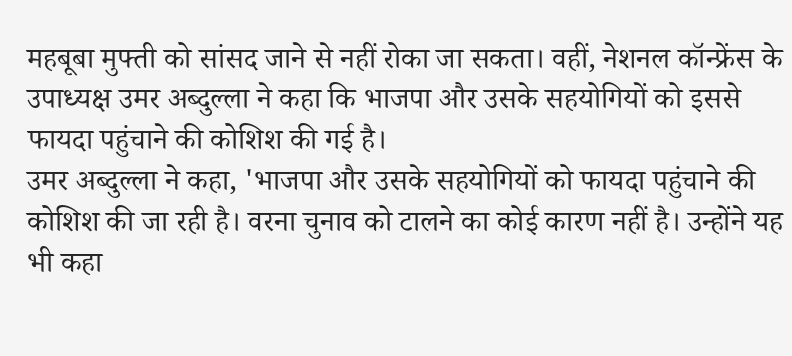महबूबा मुफ्ती को सांसद जाने से नहीं रोका जा सकता। वहीं, नेशनल कॉन्फ्रेंस के उपाध्यक्ष उमर अब्दुल्ला ने कहा कि भाजपा और उसके सहयोगियों को इससे फायदा पहुंचाने की कोशिश की गई है।
उमर अब्दुल्ला ने कहा, 'भाजपा और उसके सहयोगियों को फायदा पहुंचाने की कोशिश की जा रही है। वरना चुनाव को टालने का कोई कारण नहीं है। उन्होंने यह भी कहा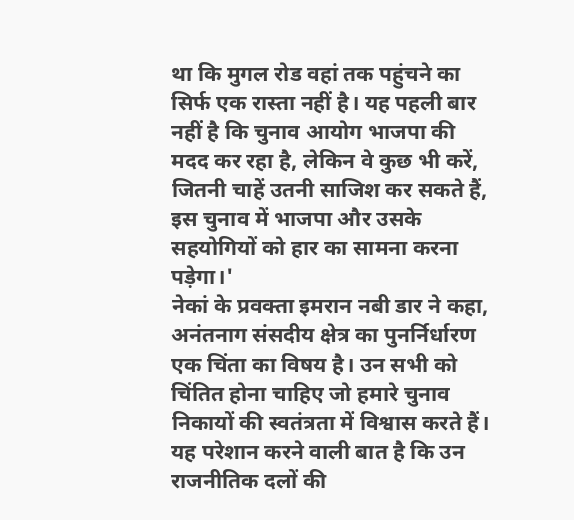था कि मुगल रोड वहां तक पहुंचने का सिर्फ एक रास्ता नहीं है। यह पहली बार नहीं है कि चुनाव आयोग भाजपा की मदद कर रहा है, लेकिन वे कुछ भी करें, जितनी चाहें उतनी साजिश कर सकते हैं, इस चुनाव में भाजपा और उसके सहयोगियों को हार का सामना करना पड़ेगा।'
नेकां के प्रवक्ता इमरान नबी डार ने कहा, अनंतनाग संसदीय क्षेत्र का पुनर्निर्धारण एक चिंता का विषय है। उन सभी को चिंतित होना चाहिए जो हमारे चुनाव निकायों की स्वतंत्रता में विश्वास करते हैं। यह परेशान करने वाली बात है कि उन राजनीतिक दलों की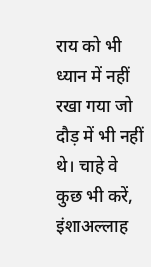राय को भी ध्यान में नहीं रखा गया जो दौड़ में भी नहीं थे। चाहे वे कुछ भी करें, इंशाअल्लाह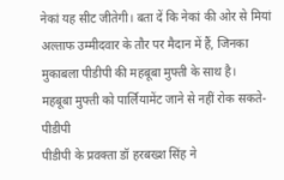नेकां यह सीट जीतेगी। बता दें कि नेकां की ओर से मियां अल्ताफ उम्मीदवार के तौर पर मैदान में हैं, जिनका मुकाबला पीडीपी की महबूबा मुफ्ती के साथ है।
महबूबा मुफ्ती को पार्लियामेंट जाने से नहीं रोक सकते- पीडीपी
पीडीपी के प्रवक्ता डॉ हरबख्श सिंह ने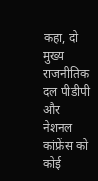कहा, दो मुख्य राजनीतिक दल पीडीपी और नेशनल कांफ्रेंस को कोई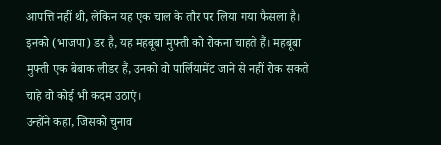आपत्ति नहीं थी, लेकिन यह एक चाल के तौर पर लिया गया फैसला है। इनको (भाजपा) डर है, यह महबूबा मुफ्ती को रोकना चाहते हैं। महबूबा मुफ्ती एक बेबाक लीडर हैं, उनको वो पार्लियामेंट जाने से नहीं रोक सकते चाहे वो कोई भी कदम उठाएं।
उन्होंने कहा, जिसको चुनाव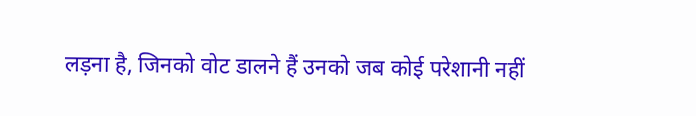लड़ना है, जिनको वोट डालने हैं उनको जब कोई परेशानी नहीं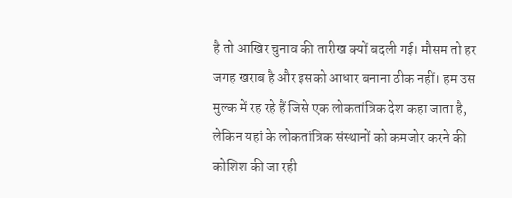है तो आखिर चुनाव की तारीख क्यों बदली गई। मौसम तो हर जगह खराब है और इसको आधार बनाना ठीक नहीं। हम उस मुल्क में रह रहे हैं जिसे एक लोकतांत्रिक देश कहा जाता है, लेकिन यहां के लोकतांत्रिक संस्थानों को कमजोर करने की कोशिश की जा रही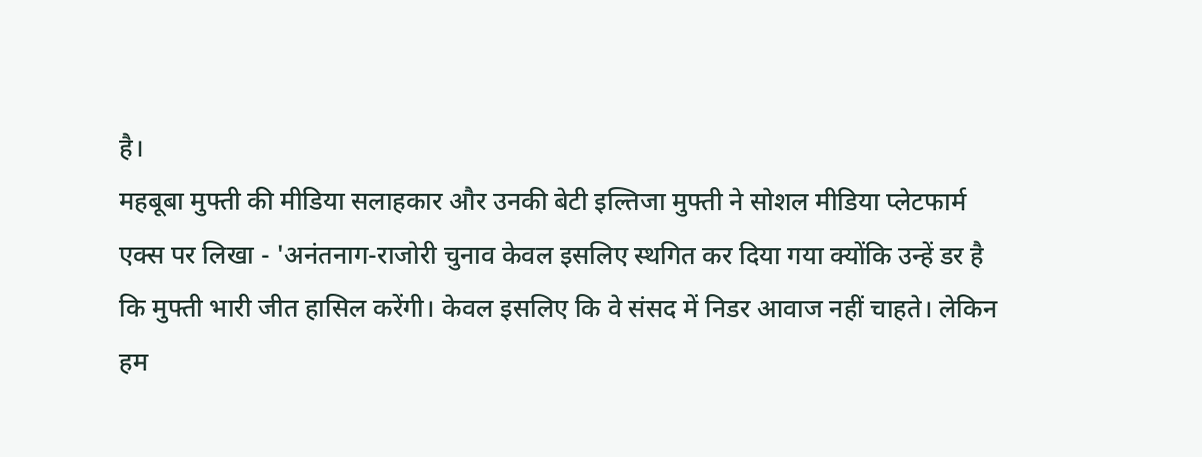है।
महबूबा मुफ्ती की मीडिया सलाहकार और उनकी बेटी इल्तिजा मुफ्ती ने सोशल मीडिया प्लेटफार्म एक्स पर लिखा - 'अनंतनाग-राजोरी चुनाव केवल इसलिए स्थगित कर दिया गया क्योंकि उन्हें डर है कि मुफ्ती भारी जीत हासिल करेंगी। केवल इसलिए कि वे संसद में निडर आवाज नहीं चाहते। लेकिन हम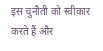इस चुनौती को स्वीकार करते हैं और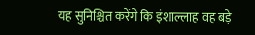यह सुनिश्चित करेंगे कि इंशाल्लाह वह बड़े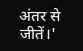अंतर से जीतें।'